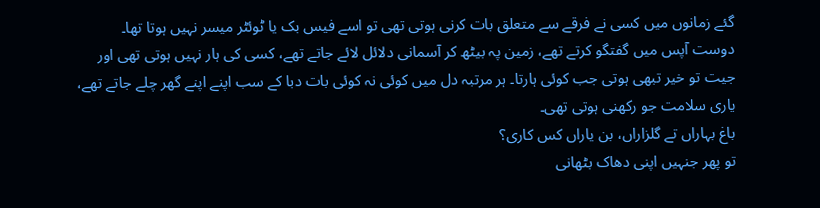گئے زمانوں میں کسی نے فرقے سے متعلق بات کرنی ہوتی تھی تو اسے فیس بک یا ٹوئٹر میسر نہیں ہوتا تھا۔
دوست آپس میں گفتگو کرتے تھے، زمین پہ بیٹھ کر آسمانی دلائل لائے جاتے تھے، کسی کی ہار نہیں ہوتی تھی اور جیت تو خیر تبھی ہوتی جب کوئی ہارتا۔ ہر مرتبہ دل میں کوئی نہ کوئی بات دبا کے سب اپنے اپنے گھر چلے جاتے تھے، یاری سلامت جو رکھنی ہوتی تھی۔
باغ بہاراں تے گلزاراں، بن یاراں کس کاری؟
تو پھر جنہیں اپنی دھاک بٹھانی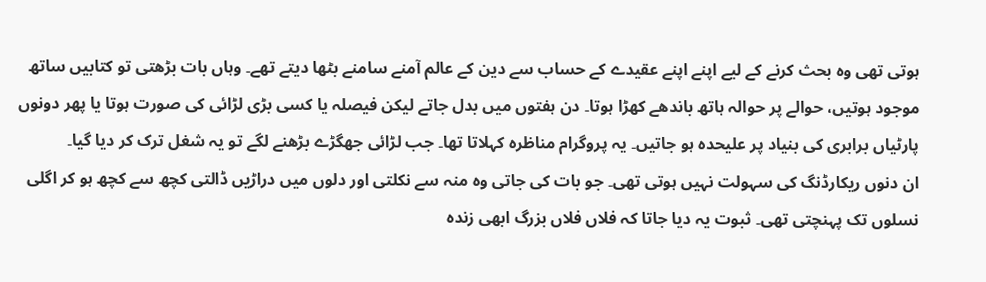ہوتی تھی وہ بحث کرنے کے لیے اپنے اپنے عقیدے کے حساب سے دین کے عالم آمنے سامنے بٹھا دیتے تھے۔ وہاں بات بڑھتی تو کتابیں ساتھ موجود ہوتیں، حوالے پر حوالہ ہاتھ باندھے کھڑا ہوتا۔ دن ہفتوں میں بدل جاتے لیکن فیصلہ یا کسی بڑی لڑائی کی صورت ہوتا یا پھر دونوں پارٹیاں برابری کی بنیاد پر علیحدہ ہو جاتیں۔ یہ پروگرام مناظرہ کہلاتا تھا۔ جب لڑائی جھگڑے بڑھنے لگے تو یہ شغل ترک کر دیا گیا۔
ان دنوں ریکارڈنگ کی سہولت نہیں ہوتی تھی۔ جو بات کی جاتی وہ منہ سے نکلتی اور دلوں میں دراڑیں ڈالتی کچھ سے کچھ ہو کر اگلی نسلوں تک پہنچتی تھی۔ ثبوت یہ دیا جاتا کہ فلاں فلاں بزرگ ابھی زندہ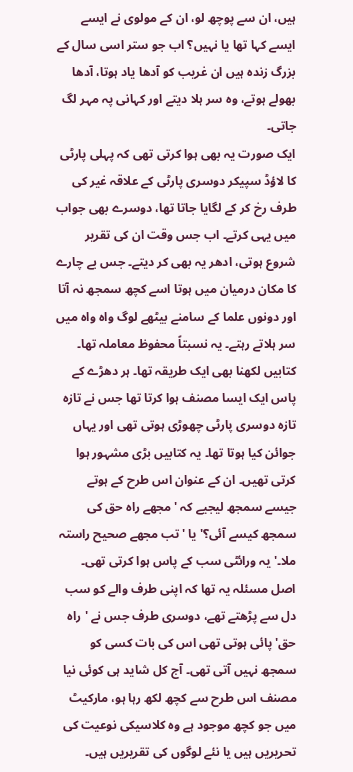ہیں، ان سے پوچھ لو، ان کے مولوی نے ایسے ایسے کہا تھا یا نہیں؟ اب جو ستر اسی سال کے بزرگ زندہ ہیں ان غریب کو آدھا یاد ہوتا، آدھا بھولے ہوتے، وہ سر ہلا دیتے اور کہانی پہ مہر لگ جاتی۔
ایک صورت یہ بھی ہوا کرتی تھی کہ پہلی پارٹی کا لاؤڈ سپیکر دوسری پارٹی کے علاقہ غیر کی طرف رخ کر کے لگایا جاتا تھا، دوسرے بھی جواب میں یہی کرتے۔ اب جس وقت ان کی تقریر شروع ہوتی، ادھر یہ بھی کر دیتے۔ جس بے چارے کا مکان درمیان میں ہوتا اسے کچھ سمجھ نہ آتا اور دونوں علما کے سامنے بیٹھے لوگ واہ واہ میں سر ہلاتے رہتے۔ یہ نسبتاً محفوظ معاملہ تھا۔
کتابیں لکھنا بھی ایک طریقہ تھا۔ ہر دھڑے کے پاس ایک ایسا مصنف ہوا کرتا تھا جس نے تازہ تازہ دوسری پارٹی چھوڑی ہوتی تھی اور یہاں جوائن کیا ہوتا تھا۔ یہ کتابیں بڑی مشہور ہوا کرتی تھیں۔ ان کے عنوان اس طرح کے ہوتے جیسے سمجھ لیجیے کہ 'مجھے راہ حق کی سمجھ کیسے آئی؟' یا 'تب مجھے صحیح راستہ ملا۔' یہ ورائٹی سب کے پاس ہوا کرتی تھی۔ اصل مسئلہ یہ تھا کہ اپنی طرف والے کو سب دل سے پڑھتے تھے، دوسری طرف جس نے 'راہ حق' پائی ہوتی تھی اس کی بات کسی کو سمجھ نہیں آتی تھی۔ آج کل شاید ہی کوئی نیا مصنف اس طرح سے کچھ لکھ رہا ہو، مارکیٹ میں جو کچھ موجود ہے وہ کلاسیکی نوعیت کی تحریریں ہیں یا نئے لوگوں کی تقریریں ہیں۔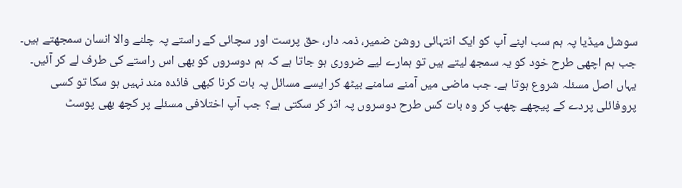سوشل میڈیا پہ ہم سب اپنے آپ کو ایک انتہائی روشن ضمیر، ذمہ دار، حق پرست اور سچائی کے راستے پہ چلنے والا انسان سمجھتے ہیں۔
جب ہم اچھی طرح خود کو یہ سمجھ لیتے ہیں تو ہمارے لیے ضروری ہو جاتا ہے کہ ہم دوسروں کو بھی اس راستے کی طرف لے کر آئیں۔
یہاں اصل مسئلہ شروع ہوتا ہے۔ جب ماضی میں آمنے سامنے بیٹھ کر ایسے مسائل پہ بات کرنا کبھی فائدہ مند نہیں ہو سکا تو کسی پروفائلی پردے کے پیچھے چھپ کر وہ بات کس طرح دوسروں پہ اثر کر سکتی ہے؟ جب آپ اختلافی مسئلے پر کچھ بھی پوسٹ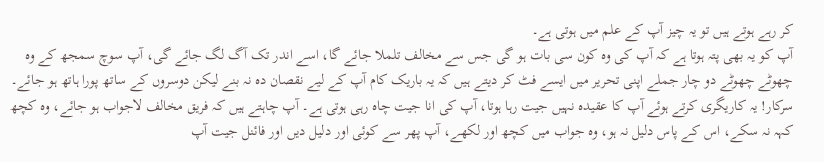کر رہے ہوتے ہیں تو یہ چیز آپ کے علم میں ہوتی ہے۔
آپ کو یہ بھی پتہ ہوتا ہے کہ آپ کی وہ کون سی بات ہو گی جس سے مخالف تلملا جائے گا، اسے اندر تک آگ لگ جائے گی، آپ سوچ سمجھ کے وہ چھوٹے چھوٹے دو چار جملے اپنی تحریر میں ایسے فٹ کر دیتے ہیں کہ یہ باریک کام آپ کے لیے نقصان دہ نہ بنے لیکن دوسروں کے ساتھ پورا ہاتھ ہو جائے۔
سرکار! یہ کاریگری کرتے ہوئے آپ کا عقیدہ نہیں جیت رہا ہوتا، آپ کی انا جیت چاہ رہی ہوتی ہے۔ آپ چاہتے ہیں کہ فریق مخالف لاجواب ہو جائے، وہ کچھ کہہ نہ سکے، اس کے پاس دلیل نہ ہو، وہ جواب میں کچھ اور لکھے، آپ پھر سے کوئی اور دلیل دیں اور فائنل جیت آپ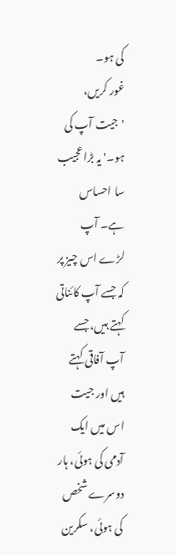کی ہو۔
غور کریں، 'جیت آپ کی ہو۔' یہ بڑا عجیب سا احساس ہے۔ آپ لڑے اس چیز پر کہ جسے آپ کائناتی کہتے ہیں، جسے آپ آفاقی کہتے ہیں اور جیت اس میں ایک آدمی کی ہوئی، ہار دوسرے شخص کی ہوئی، سکرین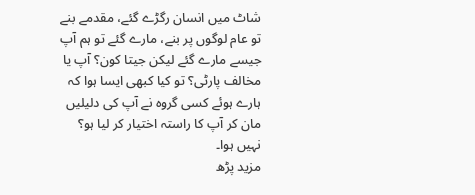شاٹ میں انسان رگڑے گئے، مقدمے بنے تو عام لوگوں پر بنے، مارے گئے تو ہم آپ جیسے مارے گئے لیکن جیتا کون؟ آپ یا مخالف پارٹی؟ تو کیا کبھی ایسا ہوا کہ ہارے ہوئے کسی گروہ نے آپ کی دلیلیں مان کر آپ کا راستہ اختیار کر لیا ہو؟ نہیں ہوا۔
مزید پڑھ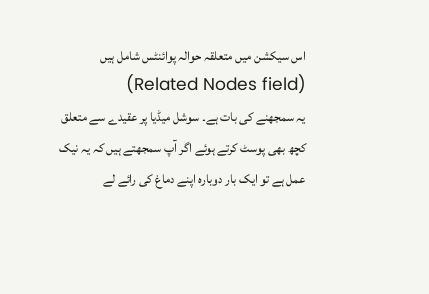اس سیکشن میں متعلقہ حوالہ پوائنٹس شامل ہیں (Related Nodes field)
یہ سمجھنے کی بات ہے۔ سوشل میڈیا پر عقیدے سے متعلق کچھ بھی پوسٹ کرتے ہوئے اگر آپ سمجھتے ہیں کہ یہ نیک عمل ہے تو ایک بار دوبارہ اپنے دماغ کی رائے لے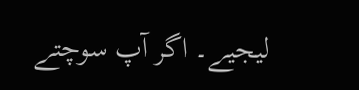لیجیے۔ اگر آپ سوچتے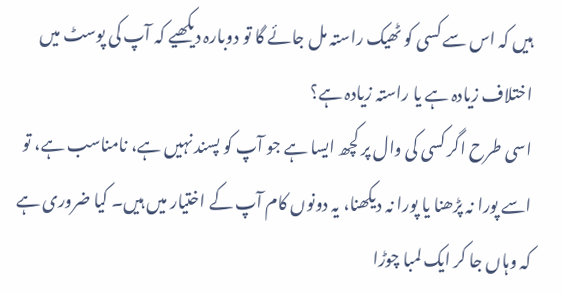ہیں کہ اس سے کسی کو ٹھیک راستہ مل جائے گا تو دوبارہ دیکھیے کہ آپ کی پوسٹ میں اختلاف زیادہ ہے یا راستہ زیادہ ہے؟
اسی طرح اگر کسی کی وال پر کچھ ایسا ہے جو آپ کو پسند نہیں ہے، نامناسب ہے، تو اسے پورا نہ پڑھنا یا پورا نہ دیکھنا، یہ دونوں کام آپ کے اختیار میں ہیں۔ کیا ضروری ہے کہ وہاں جا کر ایک لمبا چوڑا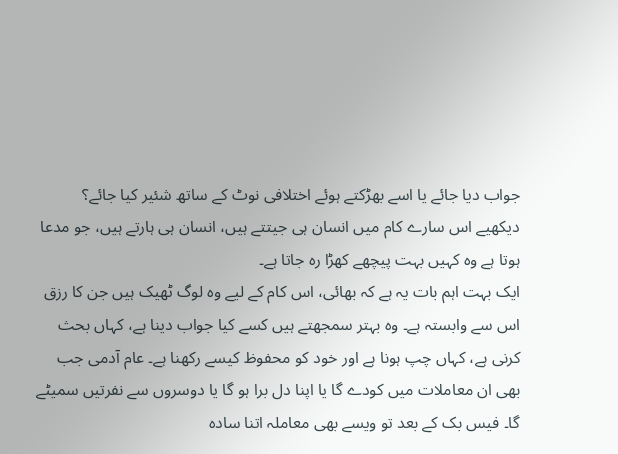جواب دیا جائے یا اسے بھڑکتے ہوئے اختلافی نوٹ کے ساتھ شئیر کیا جائے؟
دیکھیے اس سارے کام میں انسان ہی جیتتے ہیں، انسان ہی ہارتے ہیں، جو مدعا ہوتا ہے وہ کہیں بہت پیچھے کھڑا رہ جاتا ہے۔
ایک بہت اہم بات یہ ہے کہ بھائی، اس کام کے لیے وہ لوگ ٹھیک ہیں جن کا رزق اس سے وابستہ ہے۔ وہ بہتر سمجھتے ہیں کسے کیا جواب دینا ہے، کہاں بحث کرنی ہے، کہاں چپ ہونا ہے اور خود کو محفوظ کیسے رکھنا ہے۔ عام آدمی جب بھی ان معاملات میں کودے گا یا اپنا دل برا ہو گا یا دوسروں سے نفرتیں سمیٹے گا۔ فیس بک کے بعد تو ویسے بھی معاملہ اتنا سادہ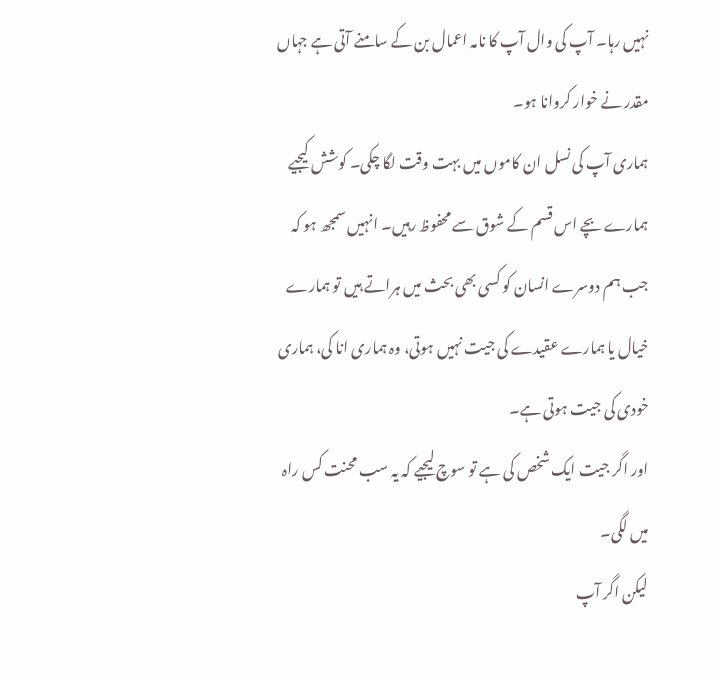نہیں رہا۔ آپ کی وال آپ کا نامہ اعمال بن کے سامنے آتی ہے جہاں مقدر نے خوار کروانا ہو۔
ہماری آپ کی نسل ان کاموں میں بہت وقت لگا چکی۔ کوشش کیجیے ہمارے بچے اس قسم کے شوق سے محفوظ رہیں۔ انہیں سمجھ ہو کہ جب ہم دوسرے انسان کو کسی بھی بحث میں ہراتے ہیں تو ہمارے خیال یا ہمارے عقیدے کی جیت نہیں ہوتی، وہ ہماری انا کی، ہماری خودی کی جیت ہوتی ہے۔
اور اگر جیت ایک شخص کی ہے تو سوچ لیجیے کہ یہ سب محنت کس راہ میں لگی۔
لیکن اگر آپ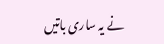نے یہ ساری باتیں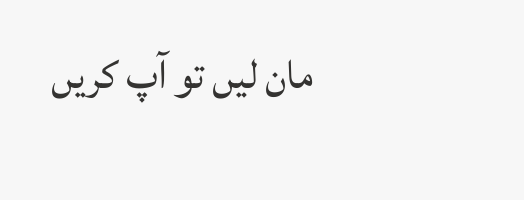مان لیں تو آپ کریں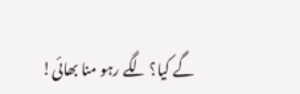گے کیا؟ لگے رہو منا بھائی!